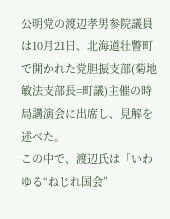公明党の渡辺孝男参院議員は10月21日、北海道壮瞥町で開かれた党胆振支部(菊地敏法支部長=町議)主催の時局講演会に出席し、見解を述べた。
この中で、渡辺氏は「いわゆる“ねじれ国会”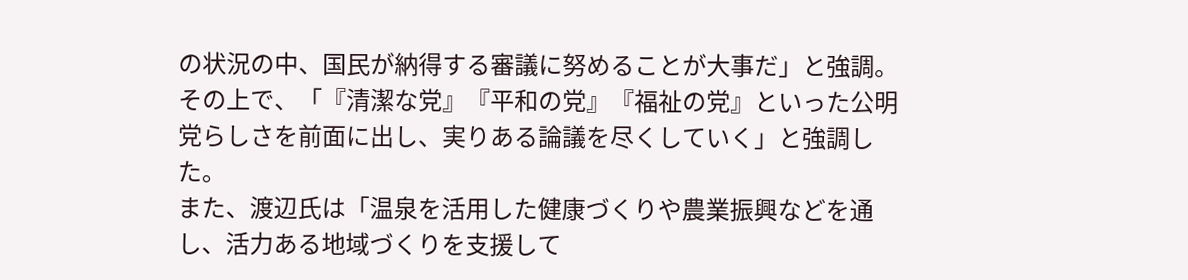の状況の中、国民が納得する審議に努めることが大事だ」と強調。
その上で、「『清潔な党』『平和の党』『福祉の党』といった公明党らしさを前面に出し、実りある論議を尽くしていく」と強調した。
また、渡辺氏は「温泉を活用した健康づくりや農業振興などを通し、活力ある地域づくりを支援して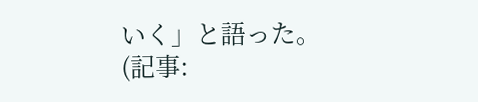いく」と語った。
(記事: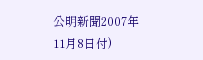公明新聞2007年11月8日付)